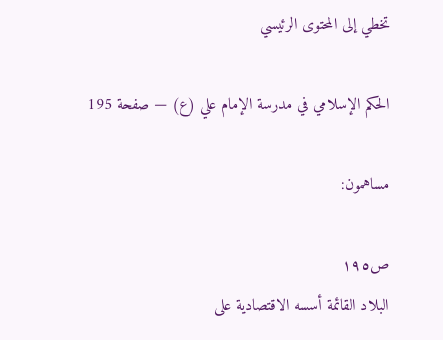تخطي إلى المحتوى الرئيسي

الحكم الإسلامي في مدرسة الإمام علي (ع) — صفحة 195

مساهمون:

ص١٩٥
البلاد القائمة أسسه الاقتصادية على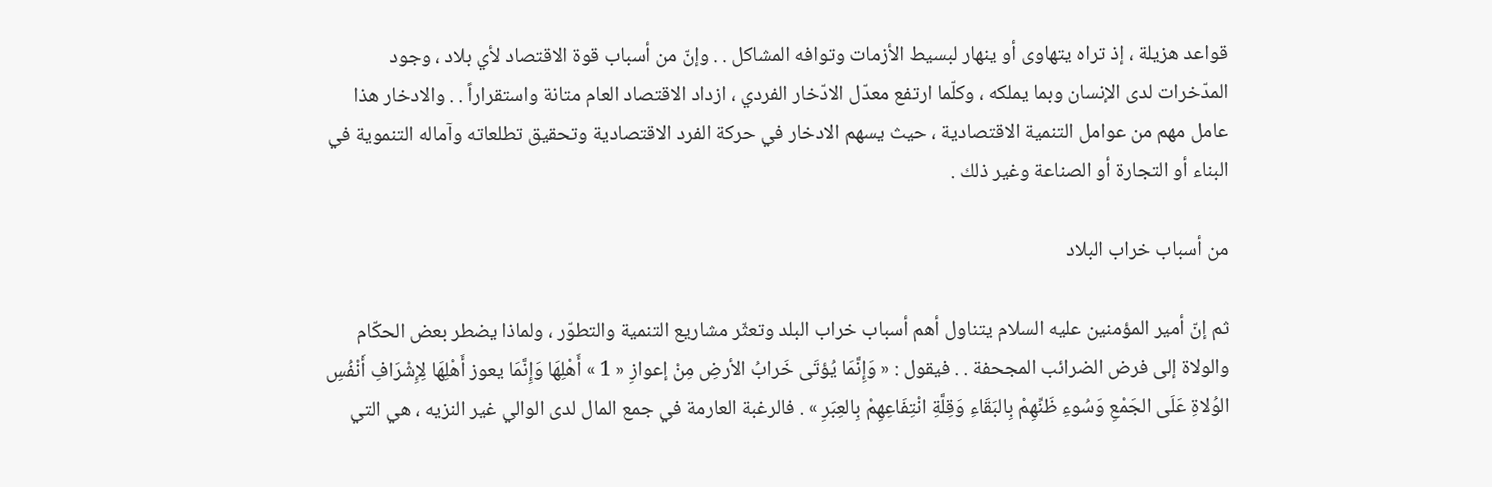قواعد هزيلة ، إذ تراه يتهاوى أو ينهار لبسيط الأزمات وتوافه المشاكل . . وإنّ من أسباب قوة الاقتصاد لأي بلاد ، وجود المدّخرات لدى الإنسان وبما يملكه ، وكلّما ارتفع معدّل الادّخار الفردي ، ازداد الاقتصاد العام متانة واستقراراً . . والادخار هذا عامل مهم من عوامل التنمية الاقتصادية ، حيث يسهم الادخار في حركة الفرد الاقتصادية وتحقيق تطلعاته وآماله التنموية في البناء أو التجارة أو الصناعة وغير ذلك .

من أسباب خراب البلاد

ثم إنّ أمير المؤمنين عليه السلام يتناول أهم أسباب خراب البلد وتعثّر مشاريع التنمية والتطوّر ، ولماذا يضطر بعض الحكّام والولاة إلى فرض الضرائب المجحفة . . فيقول : « وَإِنَّمَا يُؤتَى خَرابُ الأرضِ مِنْ إعوازِ « 1 » أَهْلِهَا وَإِنَّمَا يعوز أَهْلِهَا لِإِشْرَافِ أَنْفُسِ الوُلاةِ عَلَى الجَمْعِ وَسُوءِ ظَنِّهِمْ بِالبَقَاءِ وَقِلَّةِ انْتِفَاعِهِمْ بِالعِبَرِ » . فالرغبة العارمة في جمع المال لدى الوالي غير النزيه ، هي التي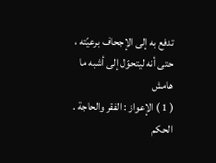تدفع به إلى الإجحاف برعيّته ، حتى أنه ليتحوّل إلى أشبه ما
هامش
( 1 ) الإعواز : الفقر والحاجة .
الحكم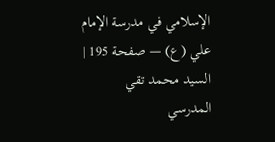الإسلامي في مدرسة الإمام علي (ع) — صفحة 195 | السيد محمد تقي المدرسي